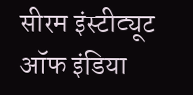सीरम इंस्टीट्यूट ऑफ इंडिया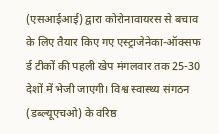(एसआईआई) द्वारा कोरोनावायरस से बचाव के लिए तैयार किए गए एस्ट्राजेनेका-ऑक्सफ र्ड टीकों की पहली खेप मंगलवार तक 25-30 देशों में भेजी जाएगी। विश्व स्वास्थ्य संगठन (डब्ल्यूएचओ) के वरिष्ठ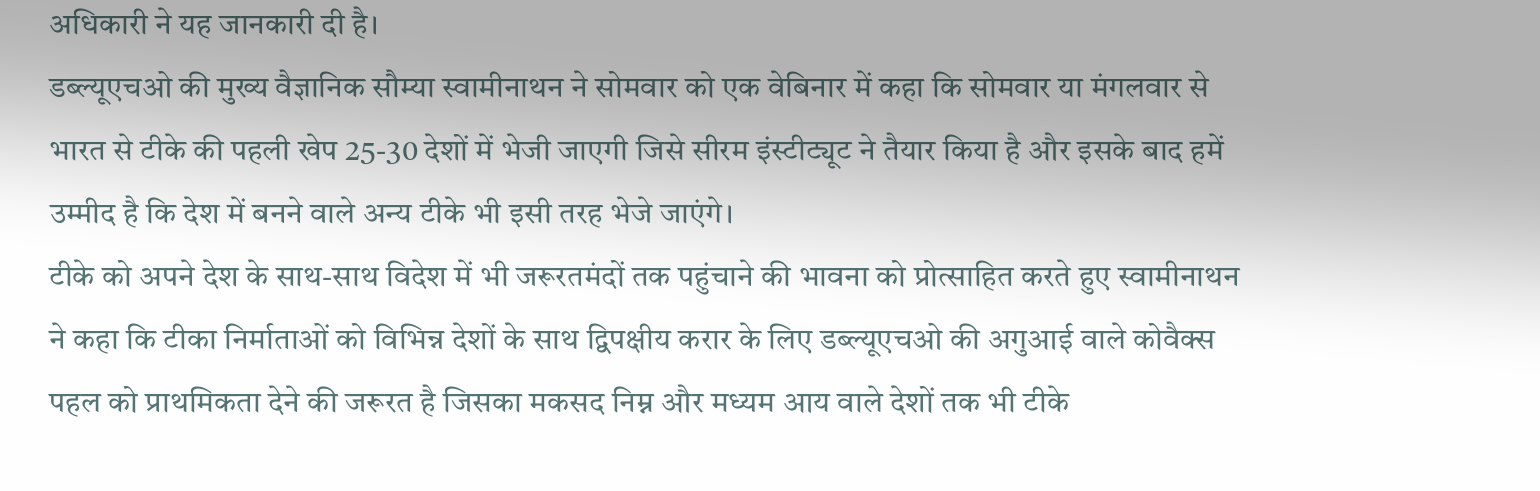अधिकारी ने यह जानकारी दी है।
डब्ल्यूएचओ की मुख्य वैज्ञानिक सौम्या स्वामीनाथन ने सोमवार को एक वेबिनार में कहा कि सोमवार या मंगलवार से भारत से टीके की पहली खेप 25-30 देशों में भेजी जाएगी जिसे सीरम इंस्टीट्यूट ने तैयार किया है और इसके बाद हमें उम्मीद है कि देश में बनने वाले अन्य टीके भी इसी तरह भेजे जाएंगे।
टीके को अपने देश के साथ-साथ विदेश में भी जरूरतमंदों तक पहुंचाने की भावना को प्रोत्साहित करते हुए स्वामीनाथन ने कहा कि टीका निर्माताओं को विभिन्न देशों के साथ द्विपक्षीय करार के लिए डब्ल्यूएचओ की अगुआई वाले कोवैक्स पहल को प्राथमिकता देने की जरूरत है जिसका मकसद निम्न और मध्यम आय वाले देशों तक भी टीके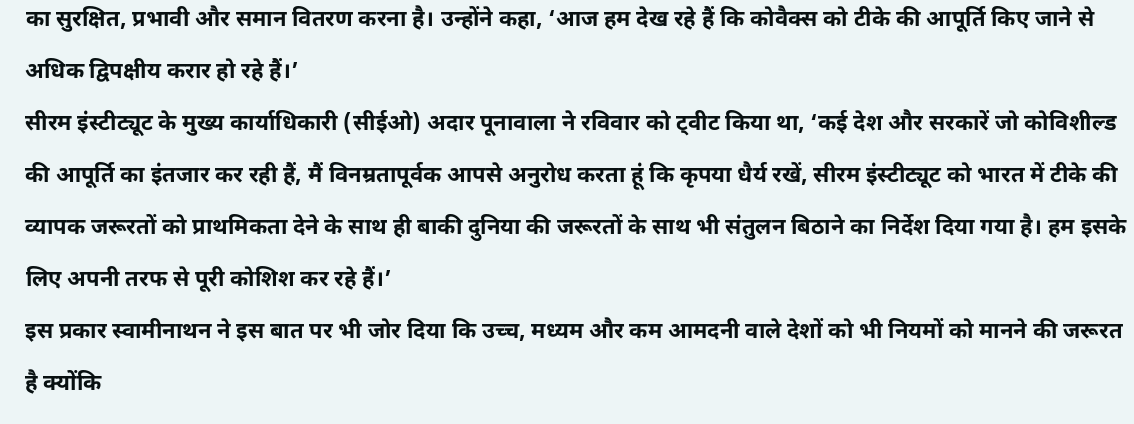का सुरक्षित, प्रभावी और समान वितरण करना है। उन्होंने कहा, ‘आज हम देख रहे हैं कि कोवैक्स को टीके की आपूर्ति किए जाने से अधिक द्विपक्षीय करार हो रहे हैं।’
सीरम इंस्टीट्यूट के मुख्य कार्याधिकारी (सीईओ) अदार पूनावाला ने रविवार को ट्वीट किया था, ‘कई देश और सरकारें जो कोविशील्ड की आपूर्ति का इंतजार कर रही हैं, मैं विनम्रतापूर्वक आपसे अनुरोध करता हूं कि कृपया धैर्य रखें, सीरम इंस्टीट्यूट को भारत में टीके की व्यापक जरूरतों को प्राथमिकता देने के साथ ही बाकी दुनिया की जरूरतों के साथ भी संतुलन बिठाने का निर्देश दिया गया है। हम इसके लिए अपनी तरफ से पूरी कोशिश कर रहे हैं।’
इस प्रकार स्वामीनाथन ने इस बात पर भी जोर दिया कि उच्च, मध्यम और कम आमदनी वाले देशों को भी नियमों को मानने की जरूरत है क्योंकि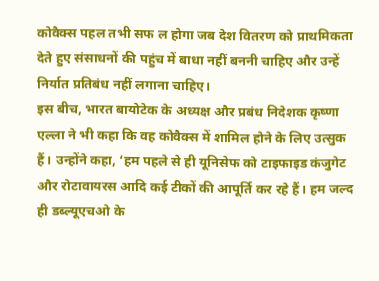कोवैक्स पहल तभी सफ ल होगा जब देश वितरण को प्राथमिकता देते हुए संसाधनों की पहुंच में बाधा नहीं बननी चाहिए और उन्हें निर्यात प्रतिबंध नहीं लगाना चाहिए।
इस बीच, भारत बायोटेक के अध्यक्ष और प्रबंध निदेशक कृष्णा एल्ला ने भी कहा कि वह कोवैक्स में शामिल होने के लिए उत्सुक हैं। उन्होंने कहा, ‘हम पहले से ही यूनिसेफ को टाइफाइड कंजुगेट और रोटावायरस आदि कई टीकों की आपूर्ति कर रहे हैं। हम जल्द ही डब्ल्यूएचओ के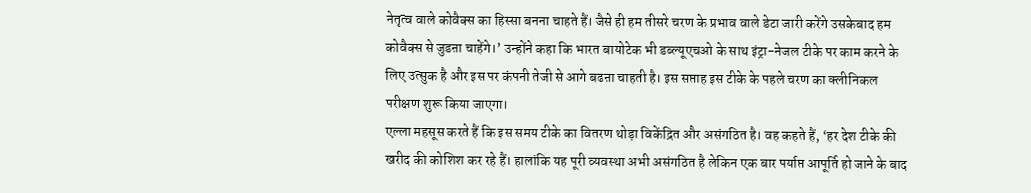नेतृत्व वाले कोवैक्स का हिस्सा बनना चाहते हैं। जैसे ही हम तीसरे चरण के प्रभाव वाले डेटा जारी करेंगे उसकेबाद हम कोवैक्स से जुडऩा चाहेंगे।’ उन्होंने कहा कि भारत बायोटेक भी डब्ल्यूएचओ के साथ इंट्रा-नेजल टीके पर काम करने के लिए उत्सुक है और इस पर कंपनी तेजी से आगे बढऩा चाहती है। इस सप्ताह इस टीके के पहले चरण का क्लीनिकल परीक्षण शुरू किया जाएगा।
एल्ला महसूस करते हैं कि इस समय टीके का वितरण थोड़ा विकेंद्रित और असंगठित है। वह कहते हैं, ‘हर देश टीके की खरीद की कोशिश कर रहे हैं। हालांकि यह पूरी व्यवस्था अभी असंगठित है लेकिन एक बार पर्याप्त आपूर्ति हो जाने के बाद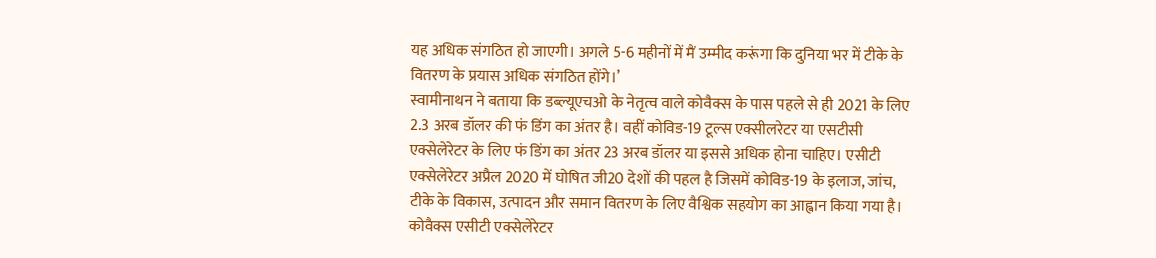यह अधिक संगठित हो जाएगी। अगले 5-6 महीनों में मैं उम्मीद करूंगा कि दुनिया भर में टीके के वितरण के प्रयास अधिक संगठित होंगे।’
स्वामीनाथन ने बताया कि डब्ल्यूएचओ के नेतृत्व वाले कोवैक्स के पास पहले से ही 2021 के लिए 2.3 अरब डॉलर की फं डिंग का अंतर है। वहीं कोविड-19 टूल्स एक्सीलरेटर या एसटीसी एक्सेलेरेटर के लिए फं डिंग का अंतर 23 अरब डॉलर या इससे अधिक होना चाहिए। एसीटी एक्सेलेरेटर अप्रैल 2020 में घोषित जी20 देशों की पहल है जिसमें कोविड-19 के इलाज, जांच, टीके के विकास, उत्पादन और समान वितरण के लिए वैश्विक सहयोग का आह्वान किया गया है। कोवैक्स एसीटी एक्सेलेरेटर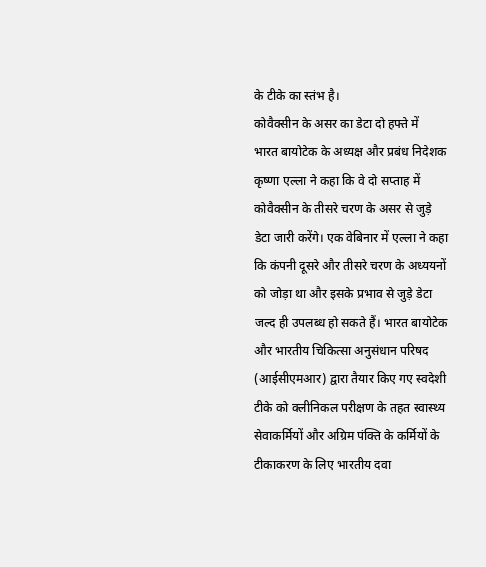के टीके का स्तंभ है।
कोवैक्सीन के असर का डेटा दो हफ्ते में
भारत बायोटेक के अध्यक्ष और प्रबंध निदेशक कृष्णा एल्ला ने कहा कि वे दो सप्ताह में कोवैक्सीन के तीसरे चरण के असर से जुड़े डेटा जारी करेंगे। एक वेबिनार में एल्ला ने कहा कि कंपनी दूसरे और तीसरे चरण के अध्ययनों को जोड़ा था और इसके प्रभाव से जुड़े डेटा जल्द ही उपलब्ध हो सकते हैं। भारत बायोटेक और भारतीय चिकित्सा अनुसंधान परिषद (आईसीएमआर) द्वारा तैयार किए गए स्वदेशी टीके को क्लीनिकल परीक्षण के तहत स्वास्थ्य सेवाकर्मियों और अग्रिम पंक्ति के कर्मियों के टीकाकरण के लिए भारतीय दवा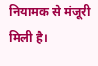नियामक से मंजूरी मिली है।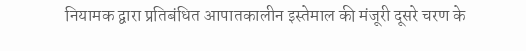नियामक द्वारा प्रतिबंधित आपातकालीन इस्तेमाल की मंजूरी दूसरे चरण के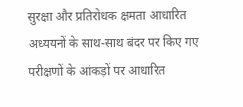सुरक्षा और प्रतिरोधक क्षमता आधारित अध्ययनों के साथ-साथ बंदर पर किए गए परीक्षणों के आंकड़ों पर आधारित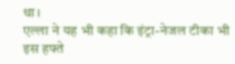था।
एल्ला ने यह भी कहा कि इंट्रा-नेजल टीका भी इस हफ्ते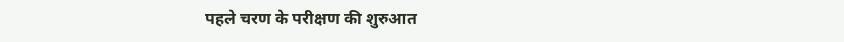पहले चरण के परीक्षण की शुरुआत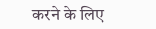करने के लिए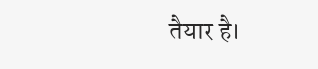तैयार है।